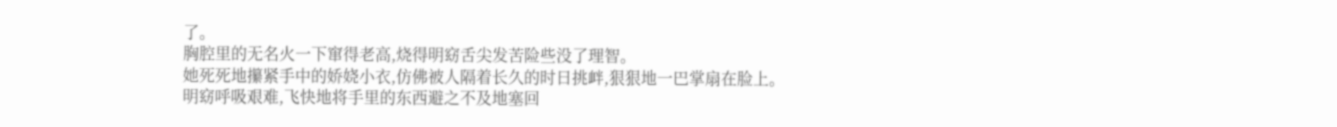了。
胸腔里的无名火一下窜得老高,烧得明窈舌尖发苦险些没了理智。
她死死地攥紧手中的娇娆小衣,仿佛被人隔着长久的时日挑衅,狠狠地一巴掌扇在脸上。
明窈呼吸艰难,飞快地将手里的东西避之不及地塞回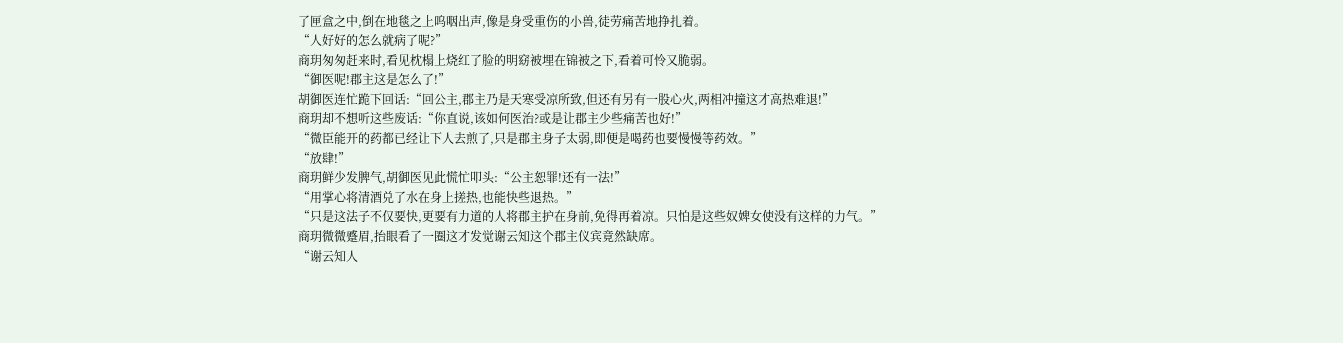了匣盒之中,倒在地毯之上呜咽出声,像是身受重伤的小兽,徒劳痛苦地挣扎着。
“人好好的怎么就病了呢?”
商玥匆匆赶来时,看见枕榻上烧红了脸的明窈被埋在锦被之下,看着可怜又脆弱。
“御医呢!郡主这是怎么了!”
胡御医连忙跪下回话:“回公主,郡主乃是天寒受凉所致,但还有另有一股心火,两相冲撞这才高热难退!”
商玥却不想听这些废话:“你直说,该如何医治?或是让郡主少些痛苦也好!”
“微臣能开的药都已经让下人去煎了,只是郡主身子太弱,即便是喝药也要慢慢等药效。”
“放肆!”
商玥鲜少发脾气,胡御医见此慌忙叩头:“公主恕罪!还有一法!”
“用掌心将清酒兑了水在身上搓热,也能快些退热。”
“只是这法子不仅要快,更要有力道的人将郡主护在身前,免得再着凉。只怕是这些奴婢女使没有这样的力气。”
商玥微微蹙眉,抬眼看了一圈这才发觉谢云知这个郡主仪宾竟然缺席。
“谢云知人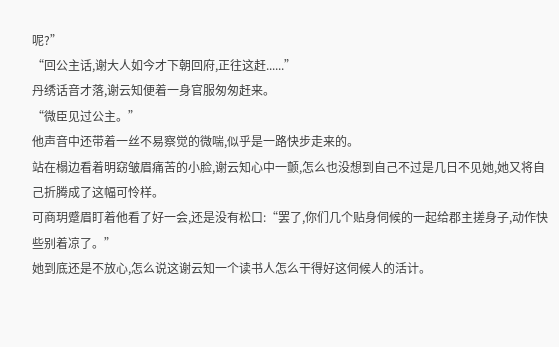呢?”
“回公主话,谢大人如今才下朝回府,正往这赶......”
丹绣话音才落,谢云知便着一身官服匆匆赶来。
“微臣见过公主。”
他声音中还带着一丝不易察觉的微喘,似乎是一路快步走来的。
站在榻边看着明窈皱眉痛苦的小脸,谢云知心中一颤,怎么也没想到自己不过是几日不见她,她又将自己折腾成了这幅可怜样。
可商玥蹙眉盯着他看了好一会,还是没有松口:“罢了,你们几个贴身伺候的一起给郡主搓身子,动作快些别着凉了。”
她到底还是不放心,怎么说这谢云知一个读书人怎么干得好这伺候人的活计。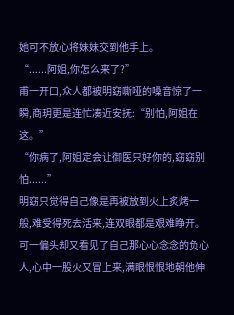她可不放心将妹妹交到他手上。
“......阿姐,你怎么来了?”
甫一开口,众人都被明窈嘶哑的嗓音惊了一瞬,商玥更是连忙凑近安抚:“别怕,阿姐在这。”
“你病了,阿姐定会让御医只好你的,窈窈别怕......”
明窈只觉得自己像是再被放到火上炙烤一般,难受得死去活来,连双眼都是艰难睁开。
可一偏头却又看见了自己那心心念念的负心人,心中一股火又冒上来,满眼恨恨地朝他伸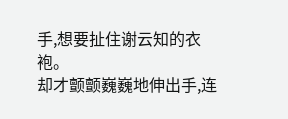手,想要扯住谢云知的衣袍。
却才颤颤巍巍地伸出手,连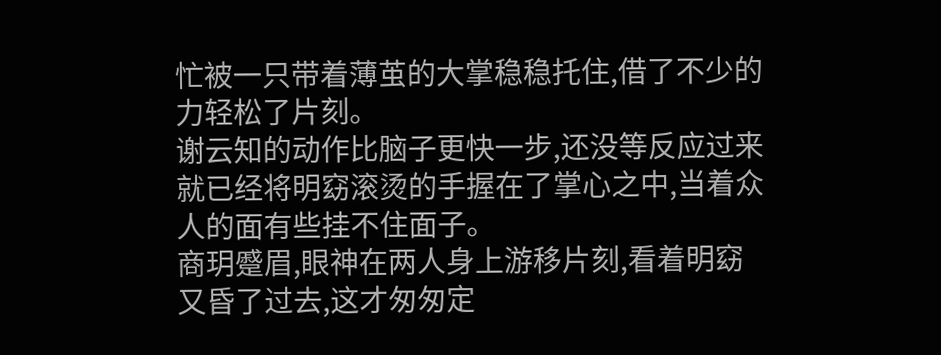忙被一只带着薄茧的大掌稳稳托住,借了不少的力轻松了片刻。
谢云知的动作比脑子更快一步,还没等反应过来就已经将明窈滚烫的手握在了掌心之中,当着众人的面有些挂不住面子。
商玥蹙眉,眼神在两人身上游移片刻,看着明窈又昏了过去,这才匆匆定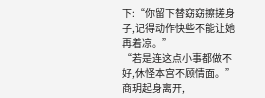下:“你留下替窈窈擦搓身子,记得动作快些不能让她再着凉。”
“若是连这点小事都做不好,休怪本宫不顾情面。”
商玥起身离开,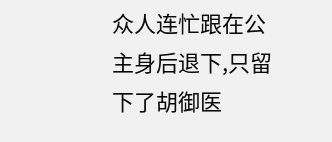众人连忙跟在公主身后退下,只留下了胡御医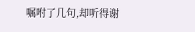嘱咐了几句,却听得谢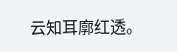云知耳廓红透。